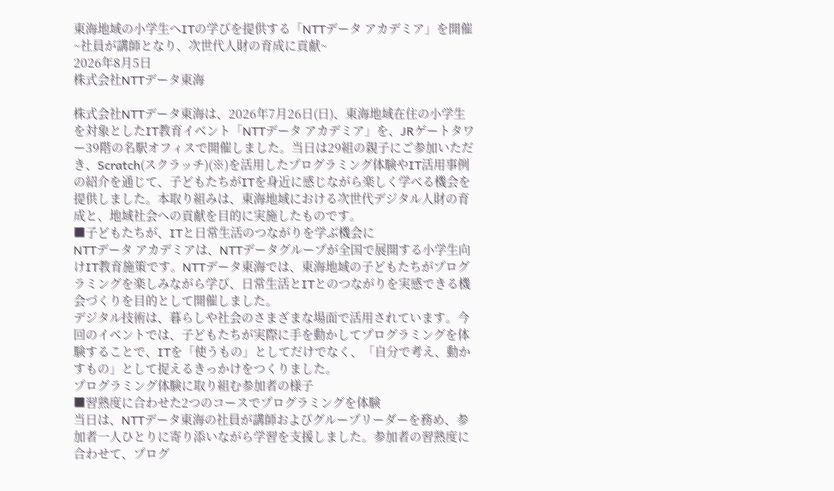東海地域の小学生へITの学びを提供する「NTTデータ アカデミア」を開催
~社員が講師となり、次世代人財の育成に貢献~
2026年8月5日
株式会社NTTデータ東海

株式会社NTTデータ東海は、2026年7月26日(日)、東海地域在住の小学生を対象としたIT教育イベント「NTTデータ アカデミア」を、JRゲートタワー39階の名駅オフィスで開催しました。当日は29組の親子にご参加いただき、Scratch(スクラッチ)(※)を活用したプログラミング体験やIT活用事例の紹介を通じて、子どもたちがITを身近に感じながら楽しく学べる機会を提供しました。本取り組みは、東海地域における次世代デジタル人財の育成と、地域社会への貢献を目的に実施したものです。
■子どもたちが、ITと日常生活のつながりを学ぶ機会に
NTTデータ アカデミアは、NTTデータグループが全国で展開する小学生向けIT教育施策です。NTTデータ東海では、東海地域の子どもたちがプログラミングを楽しみながら学び、日常生活とITとのつながりを実感できる機会づくりを目的として開催しました。
デジタル技術は、暮らしや社会のさまざまな場面で活用されています。今回のイベントでは、子どもたちが実際に手を動かしてプログラミングを体験することで、ITを「使うもの」としてだけでなく、「自分で考え、動かすもの」として捉えるきっかけをつくりました。
プログラミング体験に取り組む参加者の様子
■習熟度に合わせた2つのコースでプログラミングを体験
当日は、NTTデータ東海の社員が講師およびグループリーダーを務め、参加者一人ひとりに寄り添いながら学習を支援しました。参加者の習熟度に合わせて、プログ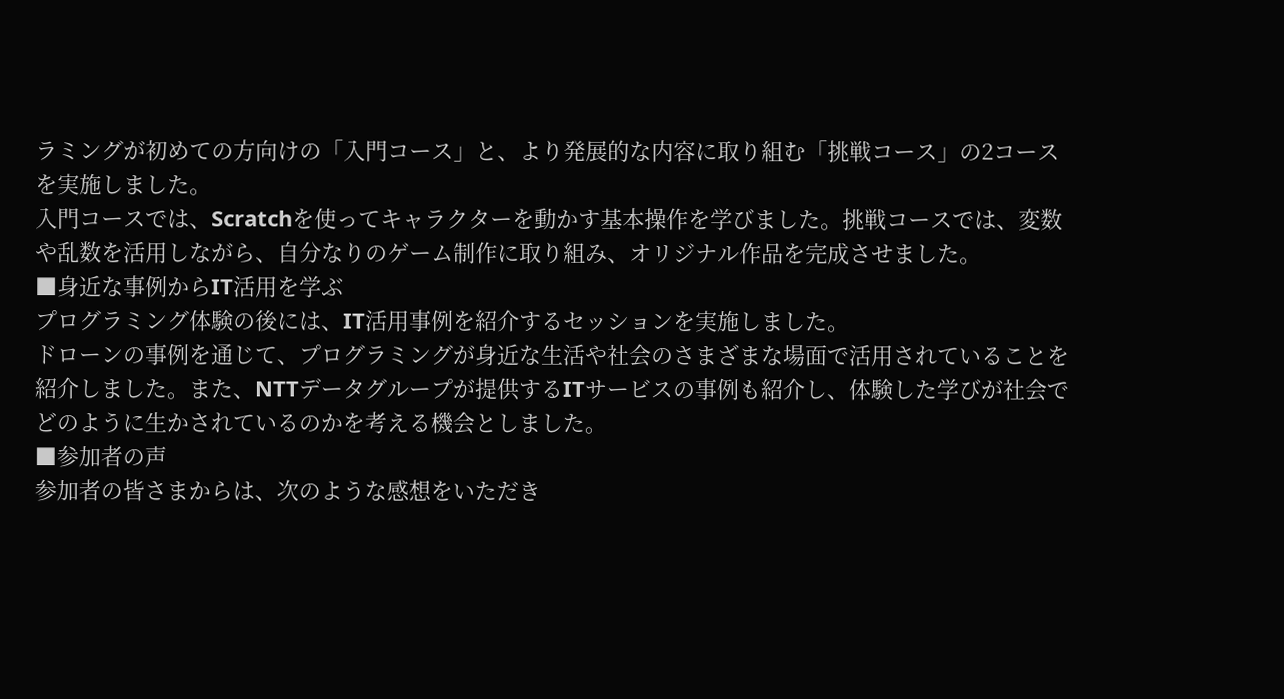ラミングが初めての方向けの「入門コース」と、より発展的な内容に取り組む「挑戦コース」の2コースを実施しました。
入門コースでは、Scratchを使ってキャラクターを動かす基本操作を学びました。挑戦コースでは、変数や乱数を活用しながら、自分なりのゲーム制作に取り組み、オリジナル作品を完成させました。
■身近な事例からIT活用を学ぶ
プログラミング体験の後には、IT活用事例を紹介するセッションを実施しました。
ドローンの事例を通じて、プログラミングが身近な生活や社会のさまざまな場面で活用されていることを紹介しました。また、NTTデータグループが提供するITサービスの事例も紹介し、体験した学びが社会でどのように生かされているのかを考える機会としました。
■参加者の声
参加者の皆さまからは、次のような感想をいただき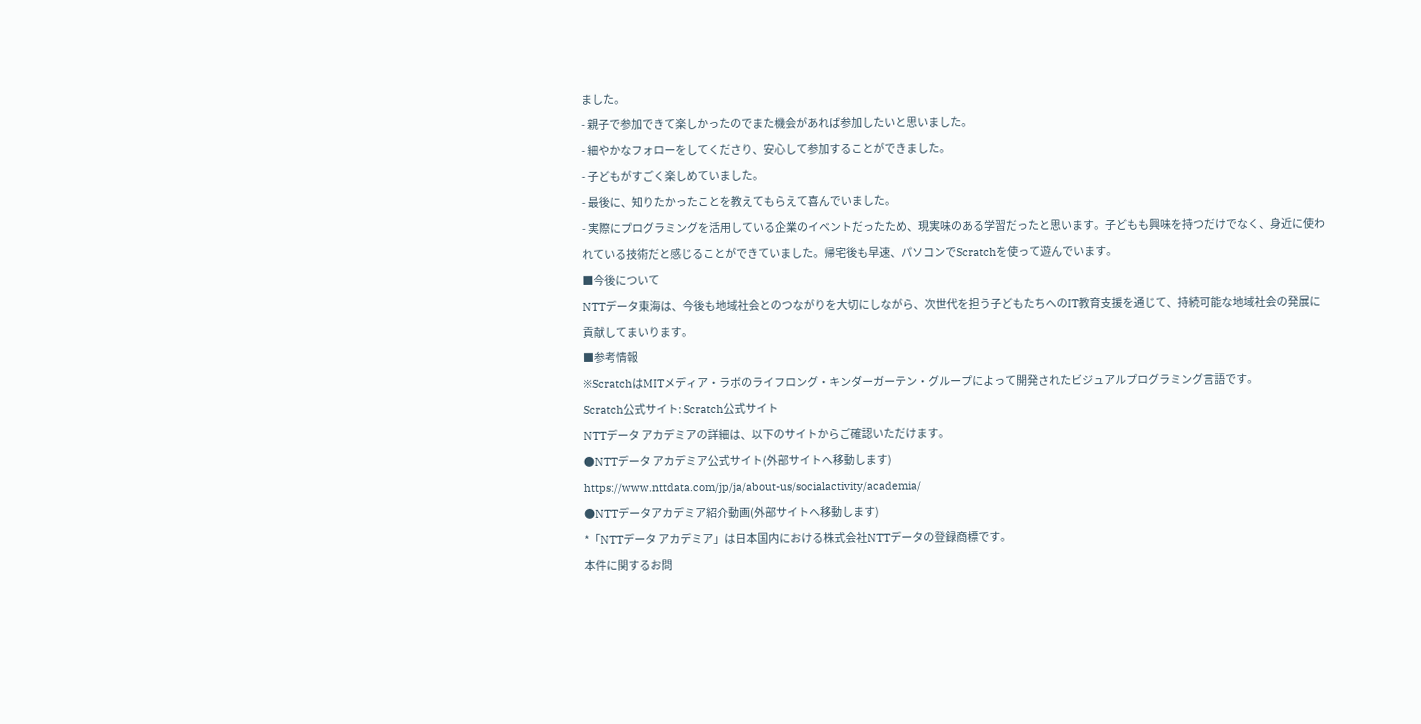ました。
- 親子で参加できて楽しかったのでまた機会があれば参加したいと思いました。
- 細やかなフォローをしてくださり、安心して参加することができました。
- 子どもがすごく楽しめていました。
- 最後に、知りたかったことを教えてもらえて喜んでいました。
- 実際にプログラミングを活用している企業のイベントだったため、現実味のある学習だったと思います。子どもも興味を持つだけでなく、身近に使われている技術だと感じることができていました。帰宅後も早速、パソコンでScratchを使って遊んでいます。
■今後について
NTTデータ東海は、今後も地域社会とのつながりを大切にしながら、次世代を担う子どもたちへのIT教育支援を通じて、持続可能な地域社会の発展に貢献してまいります。
■参考情報
※ScratchはMITメディア・ラボのライフロング・キンダーガーテン・グループによって開発されたビジュアルプログラミング言語です。
Scratch公式サイト: Scratch公式サイト
NTTデータ アカデミアの詳細は、以下のサイトからご確認いただけます。
●NTTデータ アカデミア公式サイト(外部サイトへ移動します)
https://www.nttdata.com/jp/ja/about-us/socialactivity/academia/
●NTTデータアカデミア紹介動画(外部サイトへ移動します)
*「NTTデータ アカデミア」は日本国内における株式会社NTTデータの登録商標です。
本件に関するお問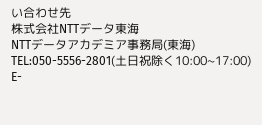い合わせ先
株式会社NTTデータ東海
NTTデータアカデミア事務局(東海)
TEL:050-5556-2801(土日祝除く10:00~17:00)
E-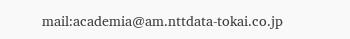mail:academia@am.nttdata-tokai.co.jp